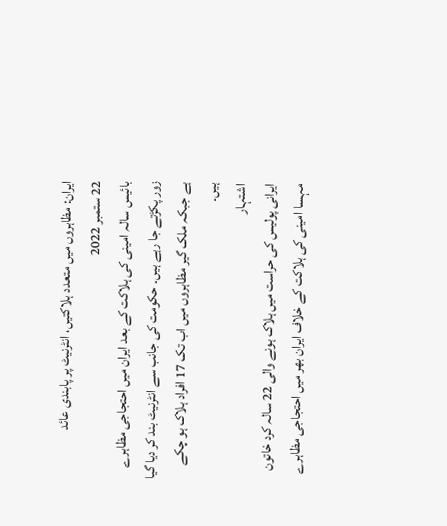ایران: مظاہروں میں متعدد ہلاکتیں، انٹرنیٹ پر پابندی عائد
22 ستمبر 2022
بائیس سالہ امینی کی ہلاکت کے بعد ایران میں احتجاجی مظاہرے زور پکڑتے جا رہے ہیں۔ حکومت کی جانب سے انٹرنیٹ بند کر دیا گیا ہے جبکہ ملک گیر مظاہروں میں اب تک 17 افراد ہلاک ہو چکے ہیں۔
اشتہار
ایرانی پولیس کی حراست میں ہلاک ہونے والی 22 سالہ کرد خاتون مہسا امینی کی ہلاکت کے خلاف ایران بھر میں احتجاجی مظاہرے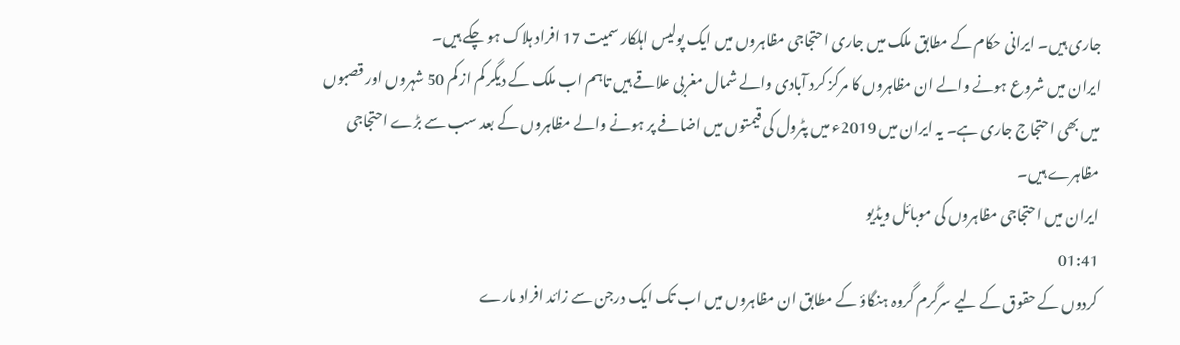جاری ہیں۔ ایرانی حکام کے مطابق ملک میں جاری احتجاجی مظاہروں میں ایک پولیس اہلکار سمیت 17 افراد ہلاک ہو چکے ہیں۔
ایران میں شروع ہونے والے ان مظاہروں کا مرکز کرد آبادی والے شمال مغربی علاقے ہیں تاہم اب ملک کے دیگر کم از کم 50 شہروں اور قصبوں میں بھی احتجاج جاری ہے۔ یہ ایران میں 2019ء میں پٹرول کی قیمتوں میں اضافے پر ہونے والے مظاہروں کے بعد سب سے بڑے احتجاجی مظاہرے ہیں۔
ایران میں احتجاجی مظاہروں کی موبائل ویڈیو
01:41
کردوں کے حقوق کے لیے سرگرم گروہ ہنگاؤ کے مطابق ان مظاہروں میں اب تک ایک درجن سے زائد افراد مارے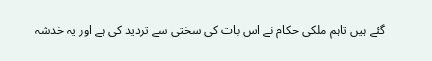گئے ہیں تاہم ملکی حکام نے اس بات کی سختی سے تردید کی ہے اور یہ خدشہ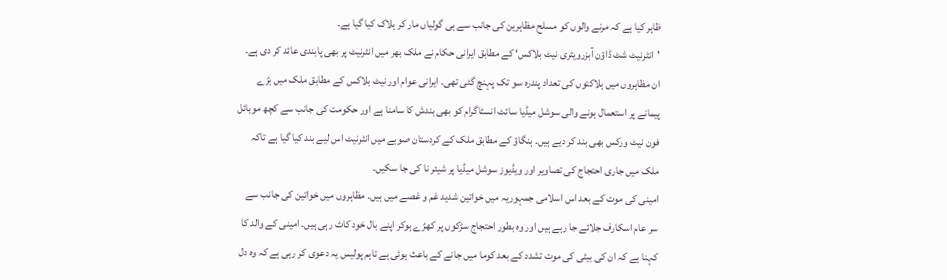ظاہر کیا ہے کہ مرنے والوں کو مسلح مظاہرین کی جانب سے ہی گولیاں مار کر ہلاک کیا گیا ہے۔
'انٹرنیٹ شٹ ڈاؤن آبزرویٹری نیٹ بلاکس‘ کے مطابق ایرانی حکام نے ملک بھر میں انٹرنیٹ پر بھی پابندی عائد کر دی ہے۔
ان مظاہروں میں ہلاکتوں کی تعداد پندرہ سو تک پہنچ گئی تھی۔ ایرانی عوام اور نیٹ بلاکس کے مطابق ملک میں بڑے پیمانے پر استعمال ہونے والی سوشل میڈیا سائٹ انسٹاگرام کو بھی بندش کا سامنا ہے اور حکومت کی جانب سے کچھ موبائل فون نیٹ ورکس بھی بند کر دیے ہیں۔ ہنگاؤ کے مطابق ملک کے کردستان صوبے میں انٹرنیٹ اس لیے بند کیا گیا ہے تاکہ ملک میں جاری احتجاج کی تصاویر اور ویڈیوز سوشل میڈیا پر شیئر نا کی جا سکیں۔
امینی کی موت کے بعد اس اسلامی جمہوریہ میں خواتین شدید غم و غصے میں ہیں۔ مظاہروں میں خواتین کی جانب سے سر عام اسکارف جلائے جا رہے ہیں اور وہ بطور احتجاج سڑکوں پر کھڑے ہوکر اپنے بال خود کاٹ رہی ہیں۔ امینی کے والد کا کہنا ہے کہ ان کی بیٹی کی موت تشدد کے بعد کوما میں جانے کے باعث ہوئی ہے تاہم پولیس یہ دعوی کر رہی ہے کہ وہ دل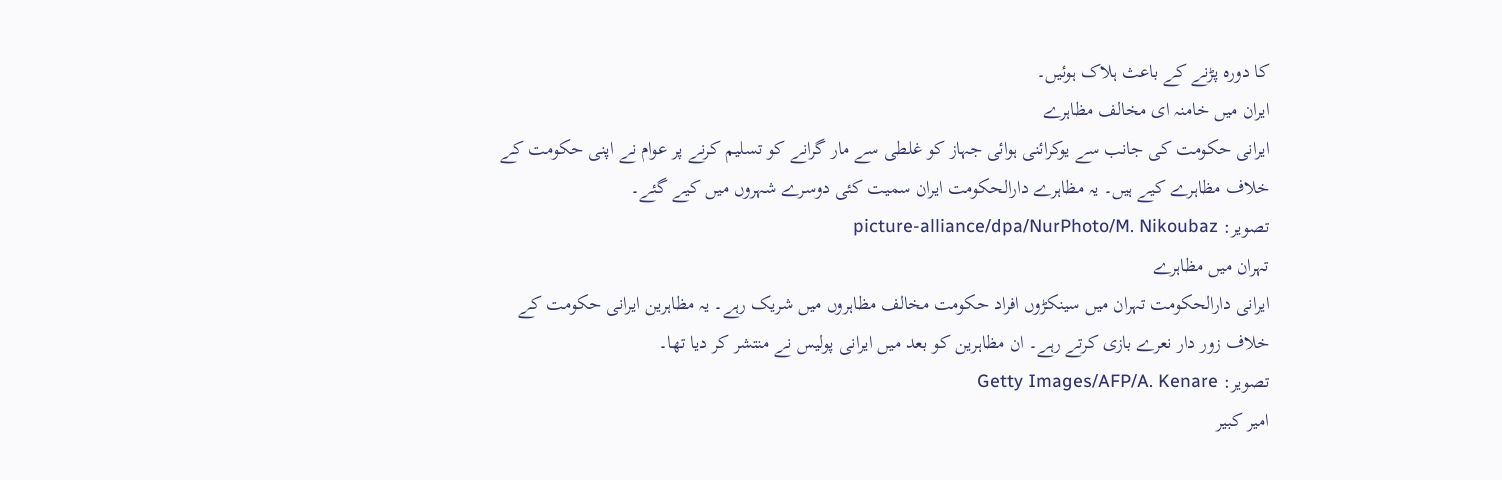کا دورہ پڑنے کے باعث ہلاک ہوئیں۔
ایران میں خامنہ ای مخالف مظاہرے
ایرانی حکومت کی جانب سے یوکرائنی ہوائی جہاز کو غلطی سے مار گرانے کو تسلیم کرنے پر عوام نے اپنی حکومت کے خلاف مظاہرے کیے ہیں۔ یہ مظاہرے دارالحکومت ایران سمیت کئی دوسرے شہروں میں کیے گئے۔
تصویر: picture-alliance/dpa/NurPhoto/M. Nikoubaz
تہران میں مظاہرے
ایرانی دارالحکومت تہران میں سینکڑوں افراد حکومت مخالف مظاہروں میں شریک رہے۔ یہ مظاہرین ایرانی حکومت کے خلاف زور دار نعرے بازی کرتے رہے۔ ان مظاہرین کو بعد میں ایرانی پولیس نے منتشر کر دیا تھا۔
تصویر: Getty Images/AFP/A. Kenare
امیر کبیر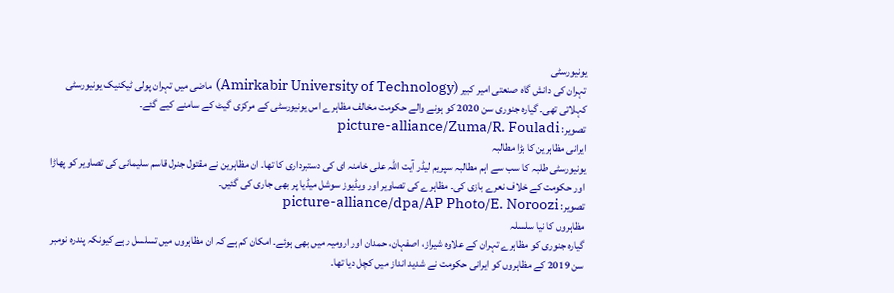یونیورسٹی
تہران کی دانش گاہ صنعتی امیر کبیر (Amirkabir University of Technology) ماضی میں تہران پولی ٹیکنیک یونیورسٹی کہلاتی تھی۔ گیارہ جنوری سن 2020 کو ہونے والے حکومت مخالف مظاہرے اس یونیورسٹی کے مرکزی گیٹ کے سامنے کیے گئے۔
تصویر: picture-alliance/Zuma/R. Fouladi
ایرانی مظاہرین کا بڑا مطالبہ
یونیورسٹی طلبہ کا سب سے اہم مطالبہ سپریم لیڈر آیت اللہ علی خامنہ ای کی دستبرداری کا تھا۔ ان مظاہرین نے مقتول جنرل قاسم سلیمانی کی تصاویر کو پھاڑا اور حکومت کے خلاف نعرے بازی کی۔ مظاہرے کی تصاویر اور ویڈیوز سوشل میڈیا پر بھی جاری کی گئیں۔
تصویر: picture-alliance/dpa/AP Photo/E. Noroozi
مظاہروں کا نیا سلسلہ
گیارہ جنوری کو مظاہرے تہران کے علاوہ شیراز، اصفہان، حمدان اور ارومیہ میں بھی ہوئے۔ امکان کم ہے کہ ان مظاہروں میں تسلسل رہے کیونکہ پندرہ نومبر سن 2019 کے مظاہروں کو ایرانی حکومت نے شدید انداز میں کچل دیا تھا۔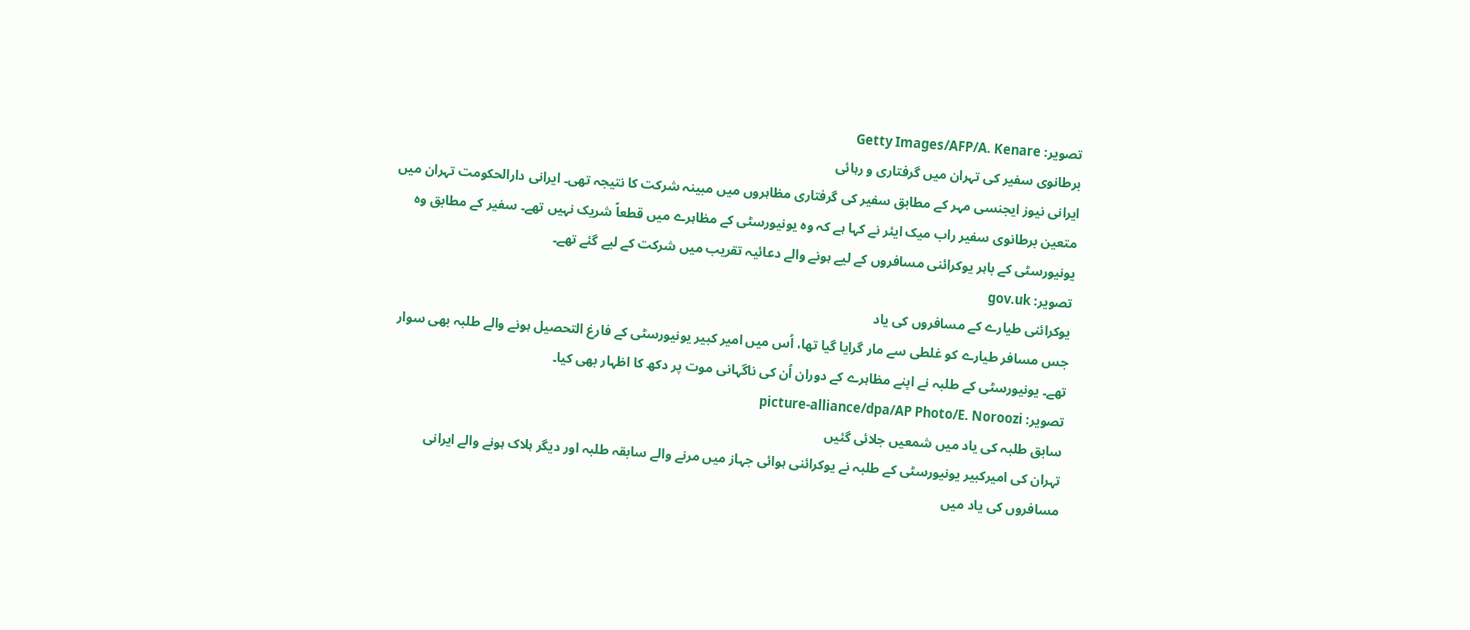تصویر: Getty Images/AFP/A. Kenare
برطانوی سفیر کی تہران میں گرفتاری و رہائی
ایرانی نیوز ایجنسی مہر کے مطابق سفیر کی گرفتاری مظاہروں میں مبینہ شرکت کا نتیجہ تھی۔ ایرانی دارالحکومت تہران میں متعین برطانوی سفیر راب میک ایئر نے کہا ہے کہ وہ یونیورسٹی کے مظاہرے میں قطعاً شریک نہیں تھے۔ سفیر کے مطابق وہ یونیورسٹی کے باہر یوکرائنی مسافروں کے لیے ہونے والے دعائیہ تقریب میں شرکت کے لیے گئے تھے۔
تصویر: gov.uk
یوکرائنی طیارے کے مسافروں کی یاد
جس مسافر طیارے کو غلطی سے مار گرایا گیا تھا، اُس میں امیر کبیر یونیورسٹی کے فارغ التحصیل ہونے والے طلبہ بھی سوار تھے۔ یونیورسٹی کے طلبہ نے اپنے مظاہرے کے دوران اُن کی ناگہانی موت پر دکھ کا اظہار بھی کیا۔
تصویر: picture-alliance/dpa/AP Photo/E. Noroozi
سابق طلبہ کی یاد میں شمعیں جلائی گئیں
تہران کی امیرکبیر یونیورسٹی کے طلبہ نے یوکرائنی ہوائی جہاز میں مرنے والے سابقہ طلبہ اور دیگر ہلاک ہونے والے ایرانی مسافروں کی یاد میں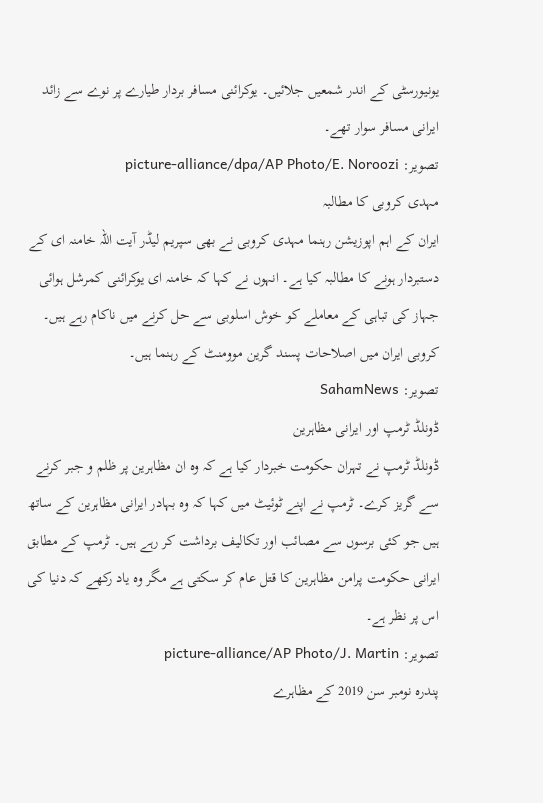یونیورسٹی کے اندر شمعیں جلائیں۔ یوکرائنی مسافر بردار طیارے پر نوے سے زائد ایرانی مسافر سوار تھے۔
تصویر: picture-alliance/dpa/AP Photo/E. Noroozi
مہدی کروبی کا مطالبہ
ایران کے اہم اپوزیشن رہنما مہدی کروبی نے بھی سپریم لیڈر آیت اللہ خامنہ ای کے دستبردار ہونے کا مطالبہ کیا ہے۔ انہوں نے کہا کہ خامنہ ای یوکرائنی کمرشل ہوائی جہاز کی تباہی کے معاملے کو خوش اسلوبی سے حل کرنے میں ناکام رہے ہیں۔ کروبی ایران میں اصلاحات پسند گرین موومنٹ کے رہنما ہیں۔
تصویر: SahamNews
ڈونلڈ ٹرمپ اور ایرانی مظاہرین
ڈونلڈ ٹرمپ نے تہران حکومت خبردار کیا ہے کہ وہ ان مظاہرین پر ظلم و جبر کرنے سے گریز کرے۔ ٹرمپ نے اپنے ٹوئیٹ میں کہا کہ وہ بہادر ایرانی مظاہرین کے ساتھ ہیں جو کئی برسوں سے مصائب اور تکالیف برداشت کر رہے ہیں۔ ٹرمپ کے مطابق ایرانی حکومت پرامن مظاہرین کا قتل عام کر سکتی ہے مگر وہ یاد رکھے کہ دنیا کی اس پر نظر ہے۔
تصویر: picture-alliance/AP Photo/J. Martin
پندرہ نومبر سن 2019 کے مظاہرے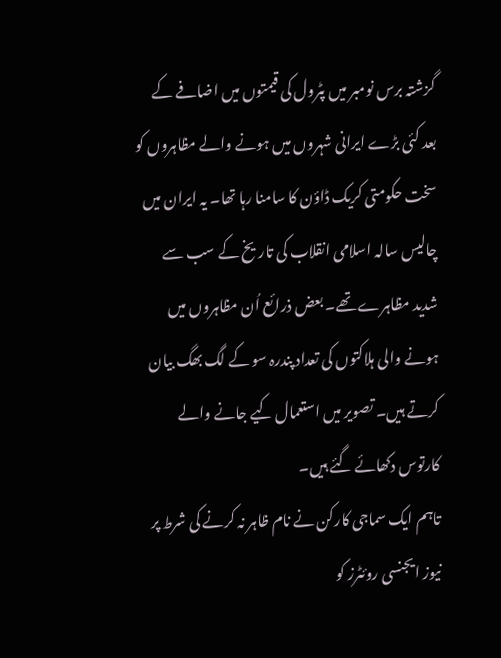گزشتہ برس نومبر میں پٹرول کی قیمتوں میں اضافے کے بعد کئی بڑے ایرانی شہروں میں ہونے والے مظاہروں کو سخت حکومتی کریک ڈاؤن کا سامنا رہا تھا۔ یہ ایران میں چالیس سالہ اسلامی انقلاب کی تاریخ کے سب سے شدید مظاہرے تھے۔ بعض ذرائع اُن مظاہروں میں ہونے والی ہلاکتوں کی تعداد پندرہ سو کے لگ بھگ بیان کرتے ہیں۔ تصویر میں استعمال کیے جانے والے کارتوس دکھائے گئے ہیں۔
تاہم ایک سماجی کارکن نے نام ظاہر نہ کرنے کی شرط پر نیوز ایجنسی روئٹرز کو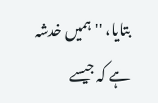بتایا، ''ہمیں خدشہ ہے کہ جیسے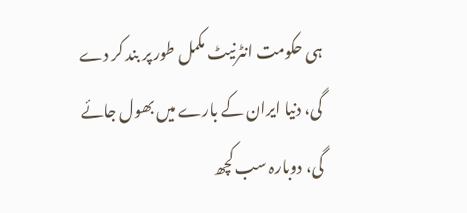ہی حکومت انٹرنیٹ مکمل طور پر بند کر دے گی، دنیا ایران کے بارے میں بھول جائے گی، دوبارہ سب کچھ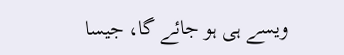ویسے ہی ہو جائے گا، جیسا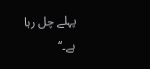پہلے چل رہا ہے۔‘‘